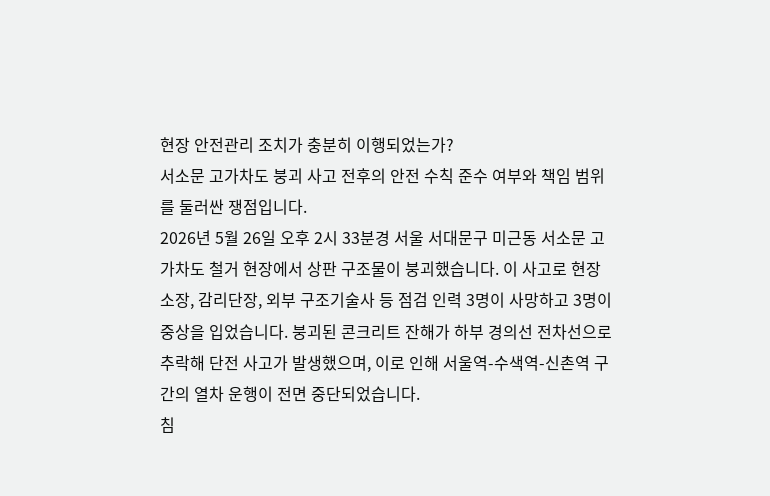현장 안전관리 조치가 충분히 이행되었는가?
서소문 고가차도 붕괴 사고 전후의 안전 수칙 준수 여부와 책임 범위를 둘러싼 쟁점입니다.
2026년 5월 26일 오후 2시 33분경 서울 서대문구 미근동 서소문 고가차도 철거 현장에서 상판 구조물이 붕괴했습니다. 이 사고로 현장 소장, 감리단장, 외부 구조기술사 등 점검 인력 3명이 사망하고 3명이 중상을 입었습니다. 붕괴된 콘크리트 잔해가 하부 경의선 전차선으로 추락해 단전 사고가 발생했으며, 이로 인해 서울역-수색역-신촌역 구간의 열차 운행이 전면 중단되었습니다.
침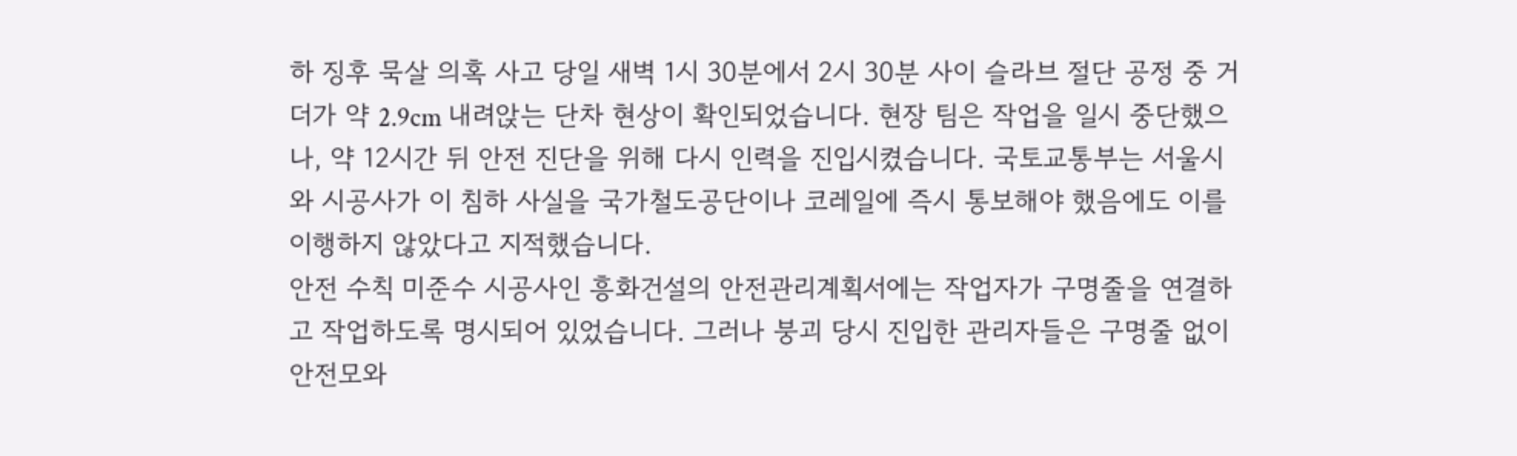하 징후 묵살 의혹 사고 당일 새벽 1시 30분에서 2시 30분 사이 슬라브 절단 공정 중 거더가 약 2.9cm 내려앉는 단차 현상이 확인되었습니다. 현장 팀은 작업을 일시 중단했으나, 약 12시간 뒤 안전 진단을 위해 다시 인력을 진입시켰습니다. 국토교통부는 서울시와 시공사가 이 침하 사실을 국가철도공단이나 코레일에 즉시 통보해야 했음에도 이를 이행하지 않았다고 지적했습니다.
안전 수칙 미준수 시공사인 흥화건설의 안전관리계획서에는 작업자가 구명줄을 연결하고 작업하도록 명시되어 있었습니다. 그러나 붕괴 당시 진입한 관리자들은 구명줄 없이 안전모와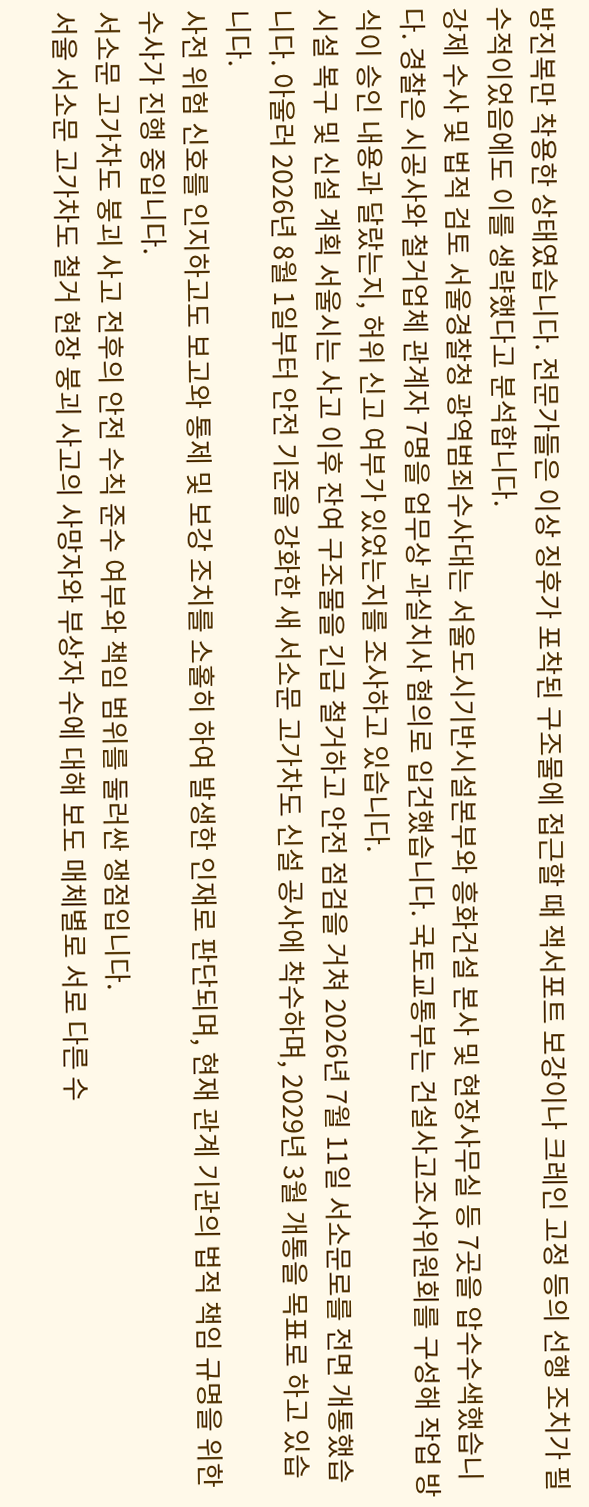방진복만 착용한 상태였습니다. 전문가들은 이상 징후가 포착된 구조물에 접근할 때 잭서포트 보강이나 크레인 고정 등의 선행 조치가 필수적이었음에도 이를 생략했다고 분석합니다.
강제 수사 및 법적 검토 서울경찰청 광역범죄수사대는 서울도시기반시설본부와 흥화건설 본사 및 현장사무실 등 7곳을 압수수색했습니다. 경찰은 시공사와 철거업체 관계자 7명을 업무상 과실치사 혐의로 입건했습니다. 국토교통부는 건설사고조사위원회를 구성해 작업 방식이 승인 내용과 달랐는지, 허위 신고 여부가 있었는지를 조사하고 있습니다.
시설 복구 및 신설 계획 서울시는 사고 이후 잔여 구조물을 긴급 철거하고 안전 점검을 거쳐 2026년 7월 11일 서소문로를 전면 개통했습니다. 아울러 2026년 8월 1일부터 안전 기준을 강화한 새 서소문 고가차도 신설 공사에 착수하며, 2029년 3월 개통을 목표로 하고 있습니다.
사전 위험 신호를 인지하고도 보고와 통제 및 보강 조치를 소홀히 하여 발생한 인재로 판단되며, 현재 관계 기관의 법적 책임 규명을 위한 수사가 진행 중입니다.
서소문 고가차도 붕괴 사고 전후의 안전 수칙 준수 여부와 책임 범위를 둘러싼 쟁점입니다.
서울 서소문 고가차도 철거 현장 붕괴 사고의 사망자와 부상자 수에 대해 보도 매체별로 서로 다른 수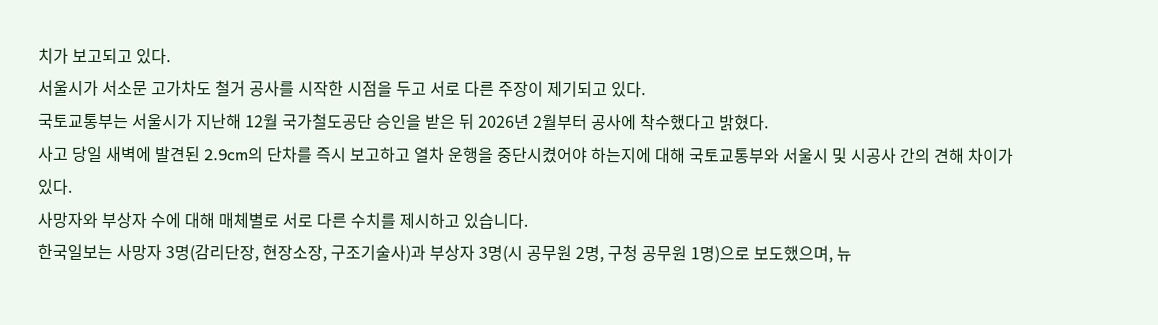치가 보고되고 있다.
서울시가 서소문 고가차도 철거 공사를 시작한 시점을 두고 서로 다른 주장이 제기되고 있다.
국토교통부는 서울시가 지난해 12월 국가철도공단 승인을 받은 뒤 2026년 2월부터 공사에 착수했다고 밝혔다.
사고 당일 새벽에 발견된 2.9cm의 단차를 즉시 보고하고 열차 운행을 중단시켰어야 하는지에 대해 국토교통부와 서울시 및 시공사 간의 견해 차이가 있다.
사망자와 부상자 수에 대해 매체별로 서로 다른 수치를 제시하고 있습니다.
한국일보는 사망자 3명(감리단장, 현장소장, 구조기술사)과 부상자 3명(시 공무원 2명, 구청 공무원 1명)으로 보도했으며, 뉴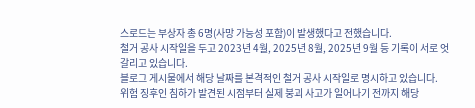스로드는 부상자 총 6명(사망 가능성 포함)이 발생했다고 전했습니다.
철거 공사 시작일을 두고 2023년 4월, 2025년 8월, 2025년 9월 등 기록이 서로 엇갈리고 있습니다.
블로그 게시물에서 해당 날짜를 본격적인 철거 공사 시작일로 명시하고 있습니다.
위험 징후인 침하가 발견된 시점부터 실제 붕괴 사고가 일어나기 전까지 해당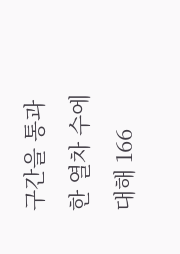구간을 통과한 열차 수에 대해 166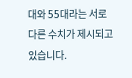대와 55대라는 서로 다른 수치가 제시되고 있습니다.